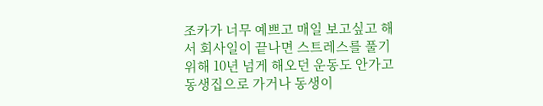조카가 너무 예쁘고 매일 보고싶고 해서 회사일이 끝나면 스트레스를 풀기위해 10년 넘게 해오던 운동도 안가고 동생집으로 가거나 동생이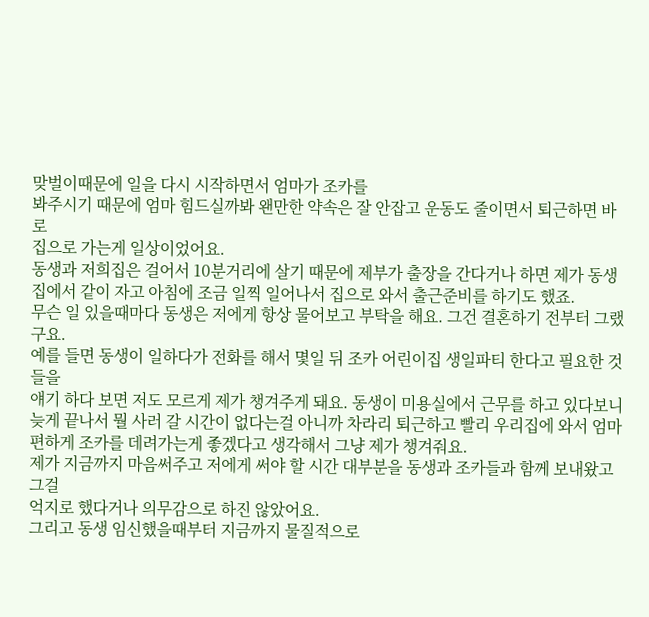맞벌이때문에 일을 다시 시작하면서 엄마가 조카를
봐주시기 때문에 엄마 힘드실까봐 왠만한 약속은 잘 안잡고 운동도 줄이면서 퇴근하면 바로
집으로 가는게 일상이었어요.
동생과 저희집은 걸어서 10분거리에 살기 때문에 제부가 출장을 간다거나 하면 제가 동생집에서 같이 자고 아침에 조금 일찍 일어나서 집으로 와서 출근준비를 하기도 했죠.
무슨 일 있을때마다 동생은 저에게 항상 물어보고 부탁을 해요. 그건 결혼하기 전부터 그랬구요.
예를 들면 동생이 일하다가 전화를 해서 몇일 뒤 조카 어린이집 생일파티 한다고 필요한 것들을
얘기 하다 보면 저도 모르게 제가 챙겨주게 돼요. 동생이 미용실에서 근무를 하고 있다보니 늦게 끝나서 뭘 사러 갈 시간이 없다는걸 아니까 차라리 퇴근하고 빨리 우리집에 와서 엄마 편하게 조카를 데려가는게 좋겠다고 생각해서 그냥 제가 챙겨줘요.
제가 지금까지 마음써주고 저에게 써야 할 시간 대부분을 동생과 조카들과 함께 보내왔고 그걸
억지로 했다거나 의무감으로 하진 않았어요.
그리고 동생 임신했을때부터 지금까지 물질적으로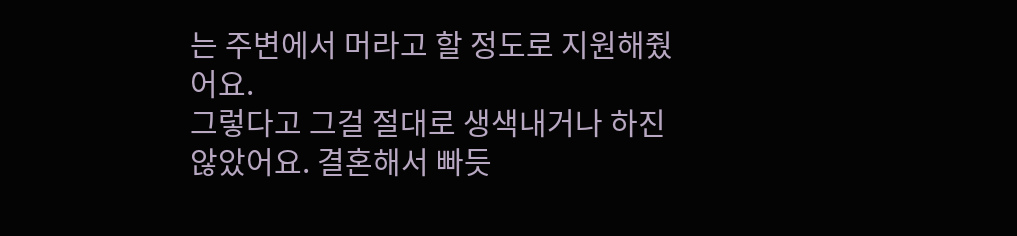는 주변에서 머라고 할 정도로 지원해줬어요.
그렇다고 그걸 절대로 생색내거나 하진 않았어요. 결혼해서 빠듯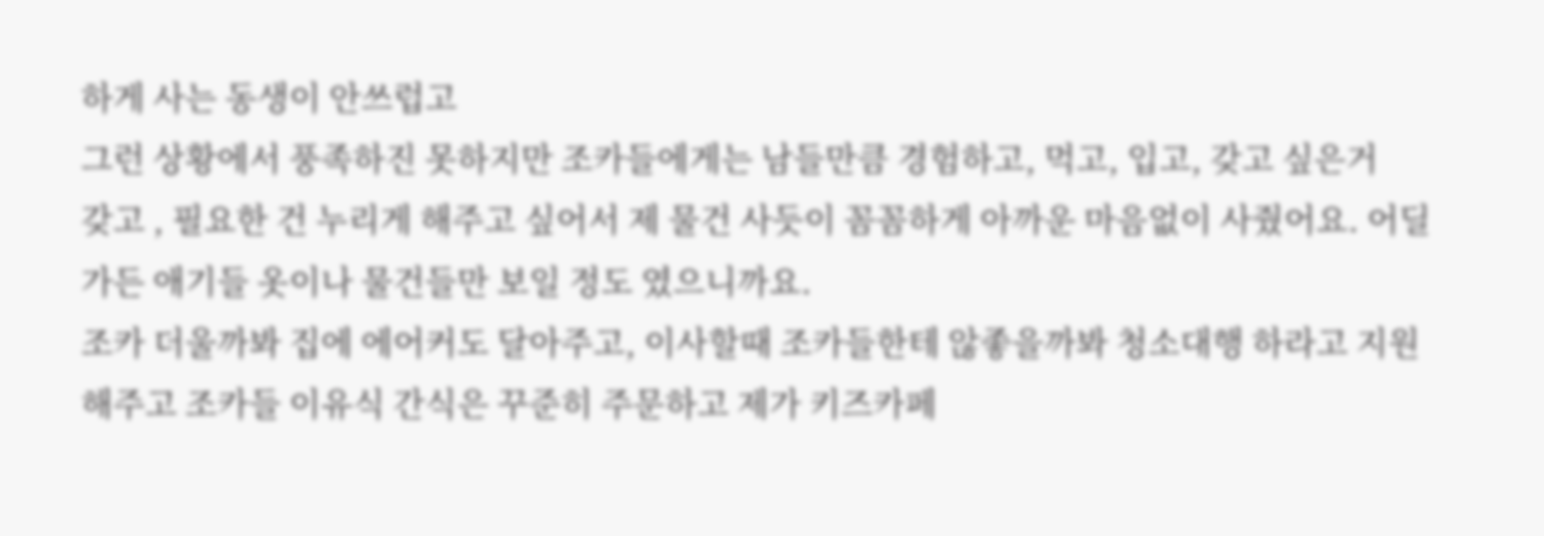하게 사는 동생이 안쓰럽고
그런 상황에서 풍족하진 못하지만 조카들에게는 남들만큼 경험하고, 먹고, 입고, 갖고 싶은거
갖고 , 필요한 건 누리게 해주고 싶어서 제 물건 사듯이 꼼꼼하게 아까운 마음없이 사줬어요. 어딜 가든 애기들 옷이나 물건들만 보일 정도 였으니까요.
조카 더울까봐 집에 에어커도 달아주고, 이사할때 조카들한테 않좋을까봐 청소대행 하라고 지원해주고 조카들 이유식 간식은 꾸준히 주문하고 제가 키즈카페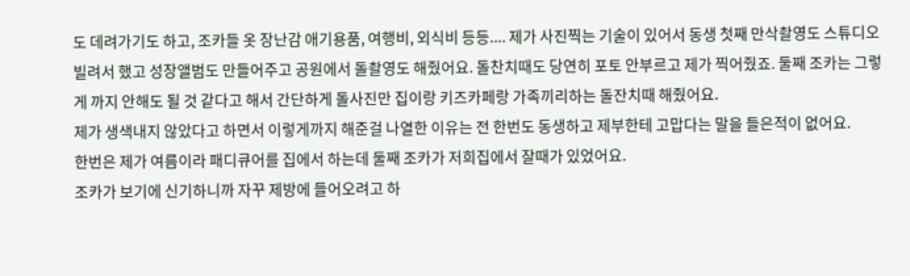도 데려가기도 하고, 조카들 옷 장난감 애기용품, 여행비, 외식비 등등.... 제가 사진찍는 기술이 있어서 동생 첫째 만삭촬영도 스튜디오 빌려서 했고 성장앨범도 만들어주고 공원에서 돌촬영도 해줬어요. 돌찬치때도 당연히 포토 안부르고 제가 찍어줬죠. 둘째 조카는 그렇게 까지 안해도 될 것 같다고 해서 간단하게 돌사진만 집이랑 키즈카페랑 가족끼리하는 돌잔치때 해줬어요.
제가 생색내지 않았다고 하면서 이렇게까지 해준걸 나열한 이유는 전 한번도 동생하고 제부한테 고맙다는 말을 들은적이 없어요.
한번은 제가 여름이라 패디큐어를 집에서 하는데 둘째 조카가 저희집에서 잘때가 있었어요.
조카가 보기에 신기하니까 자꾸 제방에 들어오려고 하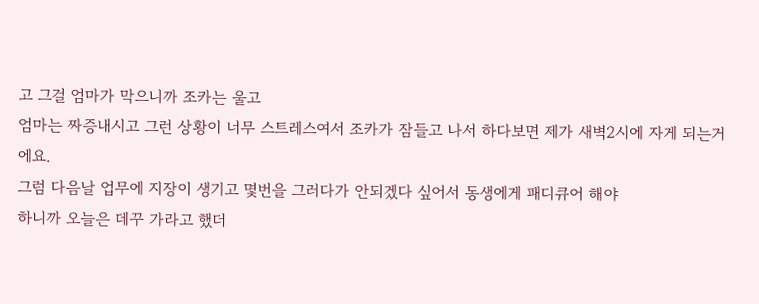고 그걸 엄마가 막으니까 조카는 울고
엄마는 짜증내시고 그런 상황이 너무 스트레스여서 조카가 잠들고 나서 하다보면 제가 새벽2시에 자게 되는거에요.
그럼 다음날 업무에 지장이 생기고 몇번을 그러다가 안되겠다 싶어서 동생에게 패디큐어 해야
하니까 오늘은 데꾸 가라고 했더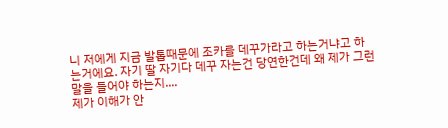니 저에게 지금 발톱때문에 조카를 데꾸가라고 하는거냐고 하는거에요. 자기 딸 자기다 데꾸 자는건 당연한건데 왜 제가 그런 말을 들어야 하는지....
제가 이해가 안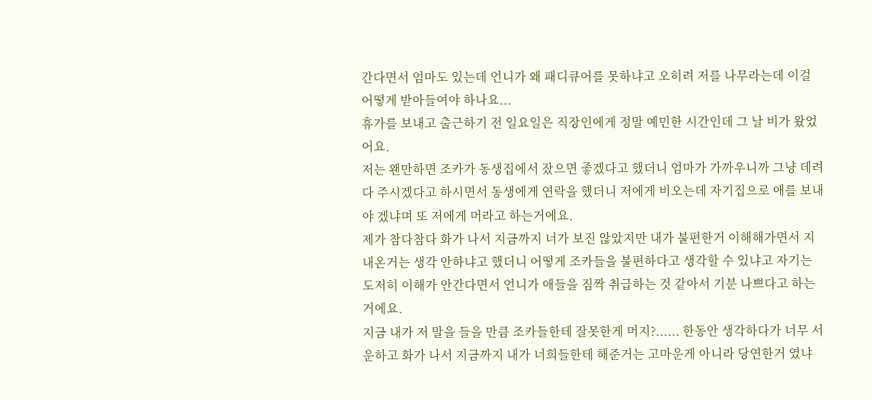간다면서 엄마도 있는데 언니가 왜 패디큐어를 못하냐고 오히려 저를 나무라는데 이걸 어떻게 받아들여야 하나요...
휴가를 보내고 출근하기 전 일요일은 직장인에게 정말 예민한 시간인데 그 날 비가 왔었어요.
저는 왠만하면 조카가 동생집에서 잤으면 좋겠다고 했더니 엄마가 가까우니까 그냥 데려다 주시겠다고 하시면서 동생에게 연락을 했더니 저에게 비오는데 자기집으로 애를 보내야 겠냐며 또 저에게 머라고 하는거에요.
제가 참다참다 화가 나서 지금까지 너가 보진 않았지만 내가 불편한거 이해해가면서 지내온거는 생각 안하냐고 했더니 어떻게 조카들을 불편하다고 생각할 수 있냐고 자기는 도저히 이해가 안간다면서 언니가 애들을 짐짝 취급하는 것 같아서 기분 나쁘다고 하는거에요.
지금 내가 저 말을 들을 만큼 조카들한테 잘못한게 머지?...... 한동안 생각하다가 너무 서운하고 화가 나서 지금까지 내가 너희들한테 해준거는 고마운게 아니라 당연한거 였냐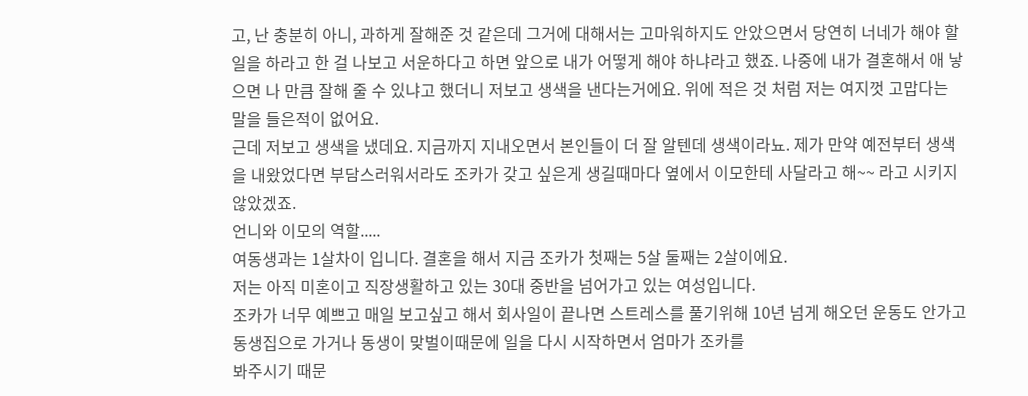고, 난 충분히 아니, 과하게 잘해준 것 같은데 그거에 대해서는 고마워하지도 안았으면서 당연히 너네가 해야 할 일을 하라고 한 걸 나보고 서운하다고 하면 앞으로 내가 어떻게 해야 하냐라고 했죠. 나중에 내가 결혼해서 애 낳으면 나 만큼 잘해 줄 수 있냐고 했더니 저보고 생색을 낸다는거에요. 위에 적은 것 처럼 저는 여지껏 고맙다는 말을 들은적이 없어요.
근데 저보고 생색을 냈데요. 지금까지 지내오면서 본인들이 더 잘 알텐데 생색이라뇨. 제가 만약 예전부터 생색을 내왔었다면 부담스러워서라도 조카가 갖고 싶은게 생길때마다 옆에서 이모한테 사달라고 해~~ 라고 시키지 않았겠죠.
언니와 이모의 역할.....
여동생과는 1살차이 입니다. 결혼을 해서 지금 조카가 첫째는 5살 둘째는 2살이에요.
저는 아직 미혼이고 직장생활하고 있는 30대 중반을 넘어가고 있는 여성입니다.
조카가 너무 예쁘고 매일 보고싶고 해서 회사일이 끝나면 스트레스를 풀기위해 10년 넘게 해오던 운동도 안가고 동생집으로 가거나 동생이 맞벌이때문에 일을 다시 시작하면서 엄마가 조카를
봐주시기 때문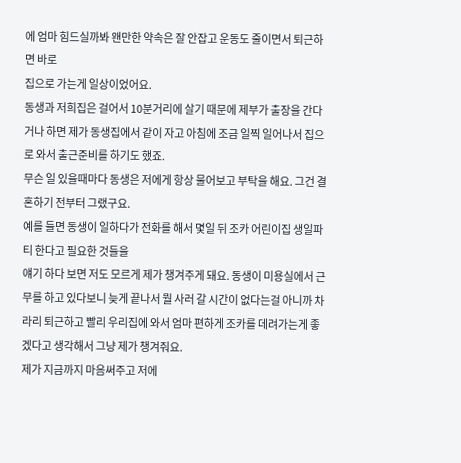에 엄마 힘드실까봐 왠만한 약속은 잘 안잡고 운동도 줄이면서 퇴근하면 바로
집으로 가는게 일상이었어요.
동생과 저희집은 걸어서 10분거리에 살기 때문에 제부가 출장을 간다거나 하면 제가 동생집에서 같이 자고 아침에 조금 일찍 일어나서 집으로 와서 출근준비를 하기도 했죠.
무슨 일 있을때마다 동생은 저에게 항상 물어보고 부탁을 해요. 그건 결혼하기 전부터 그랬구요.
예를 들면 동생이 일하다가 전화를 해서 몇일 뒤 조카 어린이집 생일파티 한다고 필요한 것들을
얘기 하다 보면 저도 모르게 제가 챙겨주게 돼요. 동생이 미용실에서 근무를 하고 있다보니 늦게 끝나서 뭘 사러 갈 시간이 없다는걸 아니까 차라리 퇴근하고 빨리 우리집에 와서 엄마 편하게 조카를 데려가는게 좋겠다고 생각해서 그냥 제가 챙겨줘요.
제가 지금까지 마음써주고 저에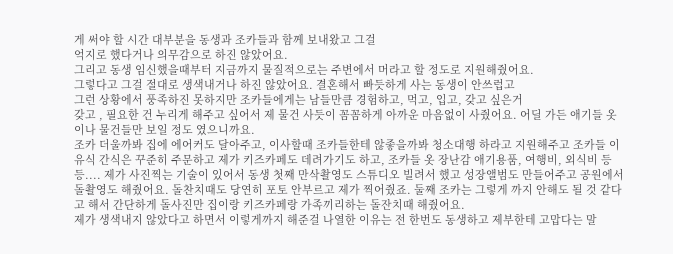게 써야 할 시간 대부분을 동생과 조카들과 함께 보내왔고 그걸
억지로 했다거나 의무감으로 하진 않았어요.
그리고 동생 임신했을때부터 지금까지 물질적으로는 주변에서 머라고 할 정도로 지원해줬어요.
그렇다고 그걸 절대로 생색내거나 하진 않았어요. 결혼해서 빠듯하게 사는 동생이 안쓰럽고
그런 상황에서 풍족하진 못하지만 조카들에게는 남들만큼 경험하고, 먹고, 입고, 갖고 싶은거
갖고 , 필요한 건 누리게 해주고 싶어서 제 물건 사듯이 꼼꼼하게 아까운 마음없이 사줬어요. 어딜 가든 애기들 옷이나 물건들만 보일 정도 였으니까요.
조카 더울까봐 집에 에어커도 달아주고, 이사할때 조카들한테 않좋을까봐 청소대행 하라고 지원해주고 조카들 이유식 간식은 꾸준히 주문하고 제가 키즈카페도 데려가기도 하고, 조카들 옷 장난감 애기용품, 여행비, 외식비 등등.... 제가 사진찍는 기술이 있어서 동생 첫째 만삭촬영도 스튜디오 빌려서 했고 성장앨범도 만들어주고 공원에서 돌촬영도 해줬어요. 돌찬치때도 당연히 포토 안부르고 제가 찍어줬죠. 둘째 조카는 그렇게 까지 안해도 될 것 같다고 해서 간단하게 돌사진만 집이랑 키즈카페랑 가족끼리하는 돌잔치때 해줬어요.
제가 생색내지 않았다고 하면서 이렇게까지 해준걸 나열한 이유는 전 한번도 동생하고 제부한테 고맙다는 말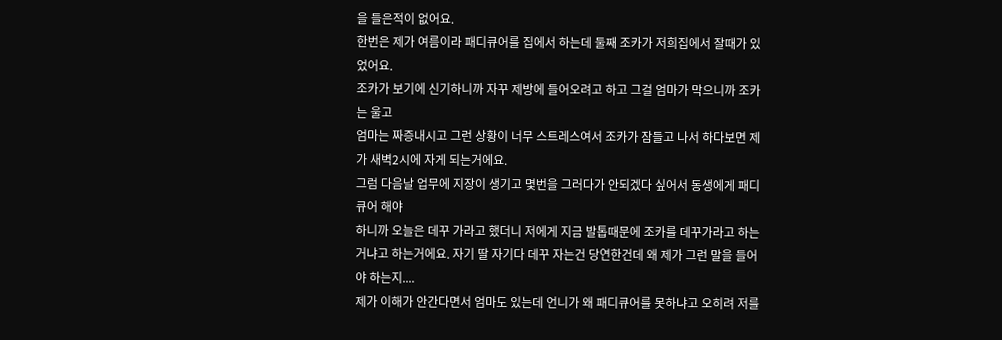을 들은적이 없어요.
한번은 제가 여름이라 패디큐어를 집에서 하는데 둘째 조카가 저희집에서 잘때가 있었어요.
조카가 보기에 신기하니까 자꾸 제방에 들어오려고 하고 그걸 엄마가 막으니까 조카는 울고
엄마는 짜증내시고 그런 상황이 너무 스트레스여서 조카가 잠들고 나서 하다보면 제가 새벽2시에 자게 되는거에요.
그럼 다음날 업무에 지장이 생기고 몇번을 그러다가 안되겠다 싶어서 동생에게 패디큐어 해야
하니까 오늘은 데꾸 가라고 했더니 저에게 지금 발톱때문에 조카를 데꾸가라고 하는거냐고 하는거에요. 자기 딸 자기다 데꾸 자는건 당연한건데 왜 제가 그런 말을 들어야 하는지....
제가 이해가 안간다면서 엄마도 있는데 언니가 왜 패디큐어를 못하냐고 오히려 저를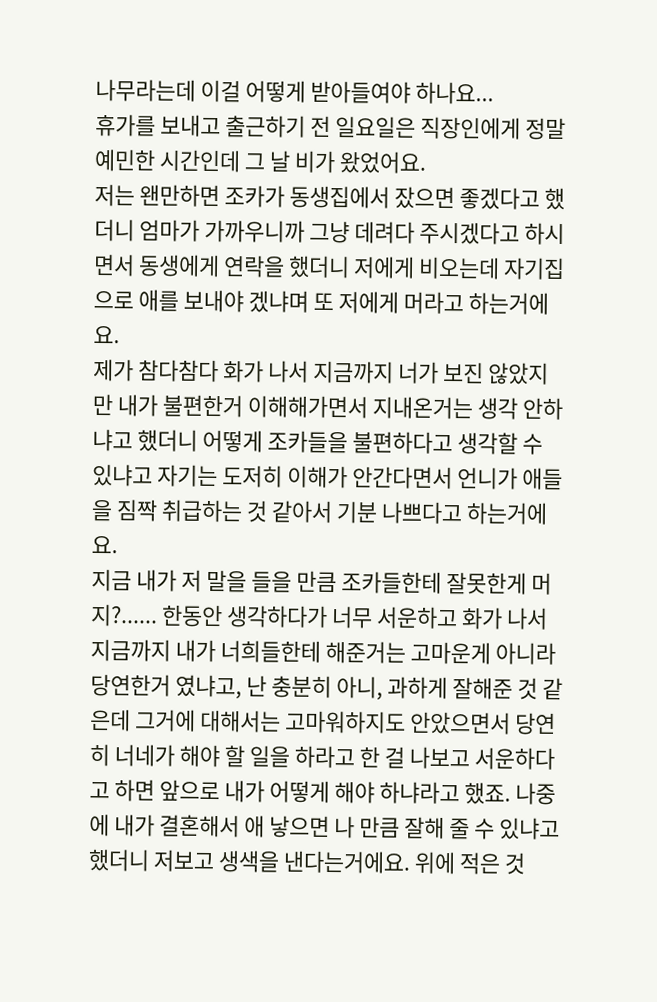나무라는데 이걸 어떻게 받아들여야 하나요...
휴가를 보내고 출근하기 전 일요일은 직장인에게 정말 예민한 시간인데 그 날 비가 왔었어요.
저는 왠만하면 조카가 동생집에서 잤으면 좋겠다고 했더니 엄마가 가까우니까 그냥 데려다 주시겠다고 하시면서 동생에게 연락을 했더니 저에게 비오는데 자기집으로 애를 보내야 겠냐며 또 저에게 머라고 하는거에요.
제가 참다참다 화가 나서 지금까지 너가 보진 않았지만 내가 불편한거 이해해가면서 지내온거는 생각 안하냐고 했더니 어떻게 조카들을 불편하다고 생각할 수 있냐고 자기는 도저히 이해가 안간다면서 언니가 애들을 짐짝 취급하는 것 같아서 기분 나쁘다고 하는거에요.
지금 내가 저 말을 들을 만큼 조카들한테 잘못한게 머지?...... 한동안 생각하다가 너무 서운하고 화가 나서 지금까지 내가 너희들한테 해준거는 고마운게 아니라 당연한거 였냐고, 난 충분히 아니, 과하게 잘해준 것 같은데 그거에 대해서는 고마워하지도 안았으면서 당연히 너네가 해야 할 일을 하라고 한 걸 나보고 서운하다고 하면 앞으로 내가 어떻게 해야 하냐라고 했죠. 나중에 내가 결혼해서 애 낳으면 나 만큼 잘해 줄 수 있냐고 했더니 저보고 생색을 낸다는거에요. 위에 적은 것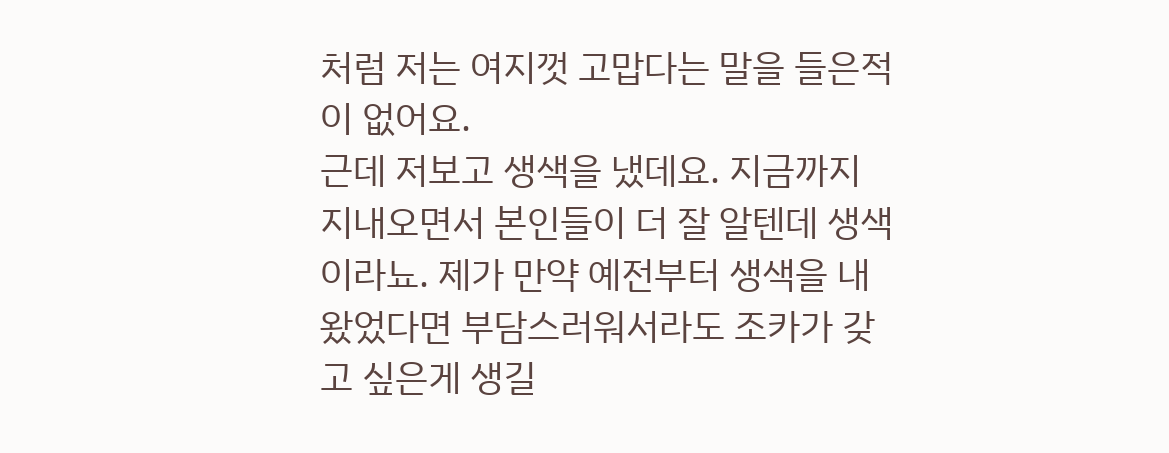처럼 저는 여지껏 고맙다는 말을 들은적이 없어요.
근데 저보고 생색을 냈데요. 지금까지 지내오면서 본인들이 더 잘 알텐데 생색이라뇨. 제가 만약 예전부터 생색을 내왔었다면 부담스러워서라도 조카가 갖고 싶은게 생길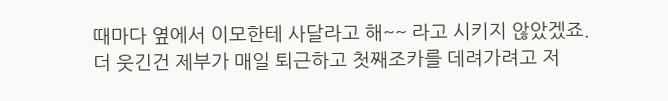때마다 옆에서 이모한테 사달라고 해~~ 라고 시키지 않았겠죠.
더 웃긴건 제부가 매일 퇴근하고 첫째조카를 데려가려고 저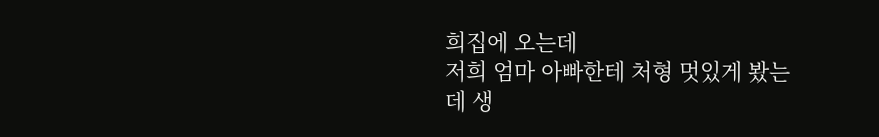희집에 오는데
저희 엄마 아빠한테 처형 멋있게 봤는데 생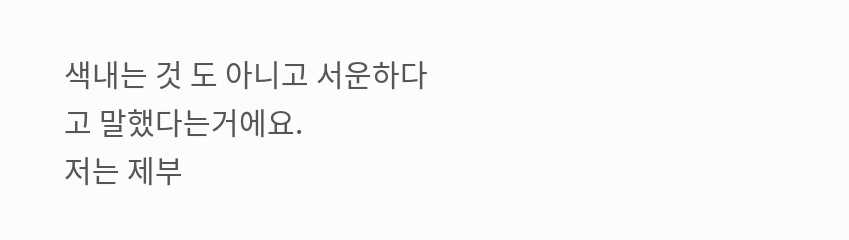색내는 것 도 아니고 서운하다고 말했다는거에요.
저는 제부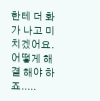한테 더 화가 나고 미치겠어요.
어떻게 해결 해야 하죠.....